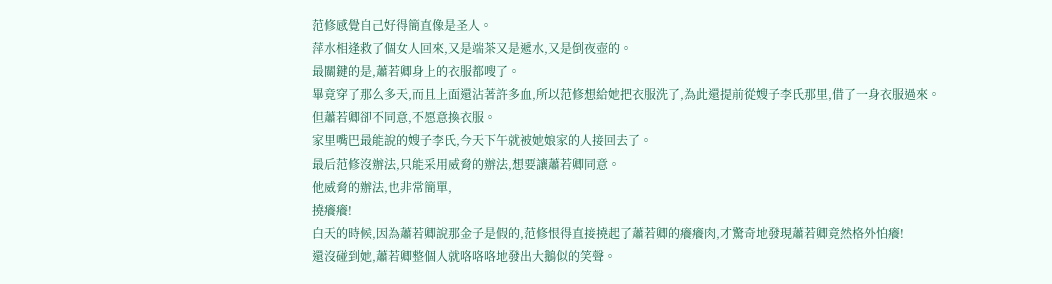范修感覺自己好得簡直像是圣人。
萍水相逢救了個女人回來,又是端茶又是遞水,又是倒夜壺的。
最關鍵的是,蕭若卿身上的衣服都嗖了。
畢竟穿了那么多天,而且上面還沾著許多血,所以范修想給她把衣服洗了,為此還提前從嫂子李氏那里,借了一身衣服過來。
但蕭若卿卻不同意,不愿意換衣服。
家里嘴巴最能說的嫂子李氏,今天下午就被她娘家的人接回去了。
最后范修沒辦法,只能采用威脅的辦法,想要讓蕭若卿同意。
他威脅的辦法,也非常簡單,
撓癢癢!
白天的時候,因為蕭若卿說那金子是假的,范修恨得直接撓起了蕭若卿的癢癢肉,才驚奇地發現蕭若卿竟然格外怕癢!
還沒碰到她,蕭若卿整個人就咯咯咯地發出大鵝似的笑聲。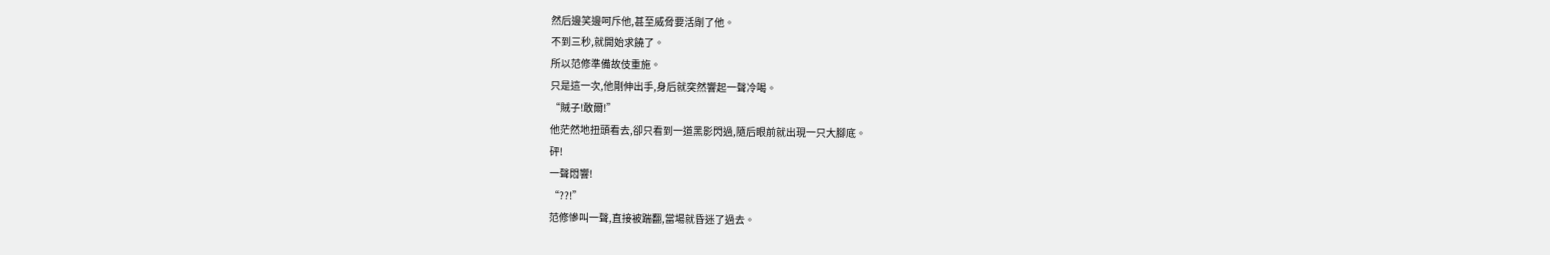然后邊笑邊呵斥他,甚至威脅要活剮了他。
不到三秒,就開始求饒了。
所以范修準備故伎重施。
只是這一次,他剛伸出手,身后就突然響起一聲冷喝。
“賊子!敢爾!”
他茫然地扭頭看去,卻只看到一道黑影閃過,隨后眼前就出現一只大腳底。
砰!
一聲悶響!
“??!”
范修慘叫一聲,直接被踹翻,當場就昏迷了過去。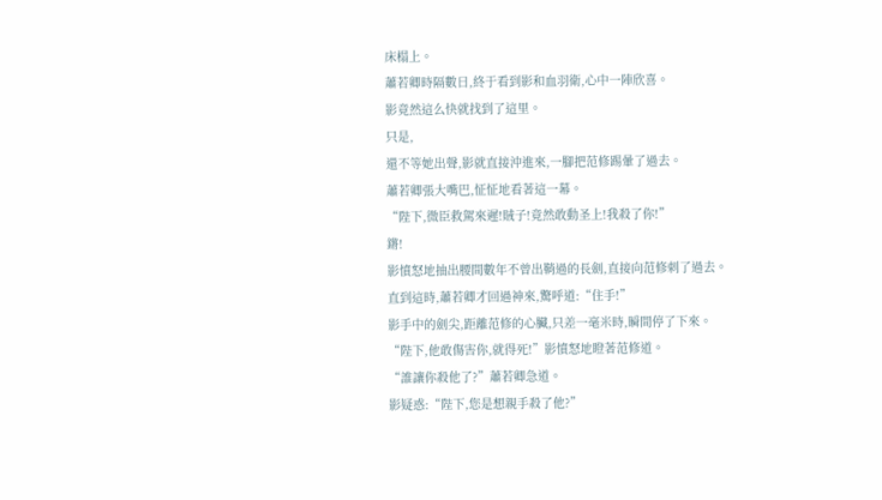床榻上。
蕭若卿時隔數日,終于看到影和血羽衛,心中一陣欣喜。
影竟然這么快就找到了這里。
只是,
還不等她出聲,影就直接沖進來,一腳把范修踢暈了過去。
蕭若卿張大嘴巴,怔怔地看著這一幕。
“陛下,微臣救駕來遲!賊子!竟然敢動圣上!我殺了你!”
鏘!
影憤怒地抽出腰間數年不曾出鞘過的長劍,直接向范修刺了過去。
直到這時,蕭若卿才回過神來,驚呼道:“住手!”
影手中的劍尖,距離范修的心臟,只差一毫米時,瞬間停了下來。
“陛下,他敢傷害你,就得死!”影憤怒地瞪著范修道。
“誰讓你殺他了?”蕭若卿急道。
影疑惑:“陛下,您是想親手殺了他?”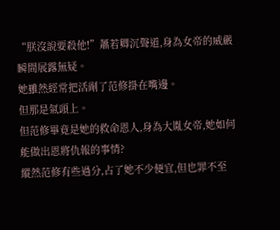“朕沒說要殺他!”蕭若卿沉聲道,身為女帝的威嚴瞬間展露無疑。
她雖然經常把活剮了范修掛在嘴邊。
但那是氣頭上。
但范修畢竟是她的救命恩人,身為大胤女帝,她如何能做出恩將仇報的事情?
縱然范修有些過分,占了她不少便宜,但也罪不至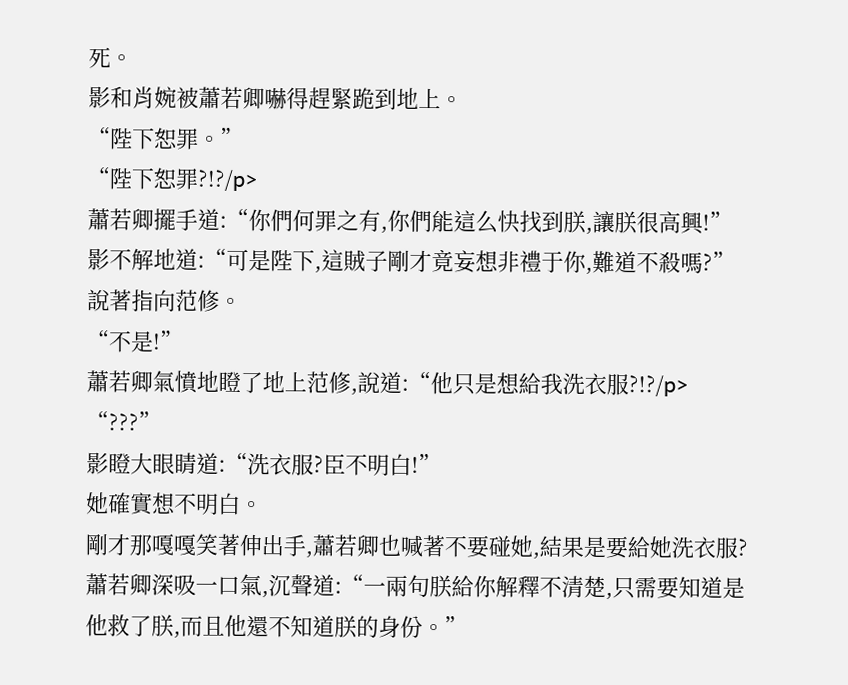死。
影和肖婉被蕭若卿嚇得趕緊跪到地上。
“陛下恕罪。”
“陛下恕罪?!?/p>
蕭若卿擺手道:“你們何罪之有,你們能這么快找到朕,讓朕很高興!”
影不解地道:“可是陛下,這賊子剛才竟妄想非禮于你,難道不殺嗎?”
說著指向范修。
“不是!”
蕭若卿氣憤地瞪了地上范修,說道:“他只是想給我洗衣服?!?/p>
“???”
影瞪大眼睛道:“洗衣服?臣不明白!”
她確實想不明白。
剛才那嘎嘎笑著伸出手,蕭若卿也喊著不要碰她,結果是要給她洗衣服?
蕭若卿深吸一口氣,沉聲道:“一兩句朕給你解釋不清楚,只需要知道是他救了朕,而且他還不知道朕的身份。”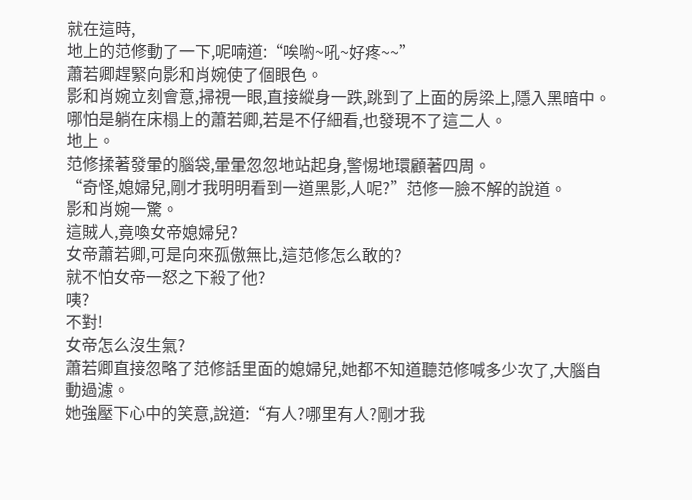就在這時,
地上的范修動了一下,呢喃道:“唉喲~吼~好疼~~”
蕭若卿趕緊向影和肖婉使了個眼色。
影和肖婉立刻會意,掃視一眼,直接縱身一跌,跳到了上面的房梁上,隱入黑暗中。
哪怕是躺在床榻上的蕭若卿,若是不仔細看,也發現不了這二人。
地上。
范修揉著發暈的腦袋,暈暈忽忽地站起身,警惕地環顧著四周。
“奇怪,媳婦兒,剛才我明明看到一道黑影,人呢?”范修一臉不解的說道。
影和肖婉一驚。
這賊人,竟喚女帝媳婦兒?
女帝蕭若卿,可是向來孤傲無比,這范修怎么敢的?
就不怕女帝一怒之下殺了他?
咦?
不對!
女帝怎么沒生氣?
蕭若卿直接忽略了范修話里面的媳婦兒,她都不知道聽范修喊多少次了,大腦自動過濾。
她強壓下心中的笑意,說道:“有人?哪里有人?剛才我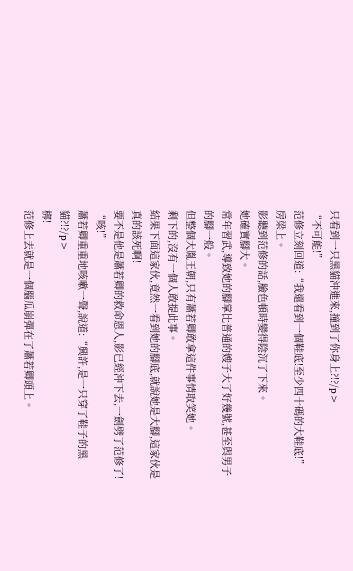只看到一只黑貓沖進來,撞到了你身上?!?/p>
“不可能!”
范修立刻回道:“我還看到一個鞋底!至少四十碼的大鞋底!”
房梁上。
影聽到范修的話,臉色頓時變得陰沉了下來。
她確實腳大。
常年習武,導致她的腳掌比普通的嫂子大了好幾號,甚至與男子的腳一般。
但整個大胤王朝,只有蕭若卿敢拿這件事情取笑她。
剩下的,沒有一個人敢提此事。
結果下面這家伙,竟然一看到她的腳底,就說她是大腳,這家伙是真的該死啊!
要不是他是蕭若卿的救命恩人,影已經沖下去,一劍劈了范修了!
“咳!”
蕭若卿重重地咳嗽一聲,說道:“興許,是一只穿了鞋子的黑貓?!?/p>
梆!
范修上去就是一個腦瓜崩彈在了蕭若卿頭上。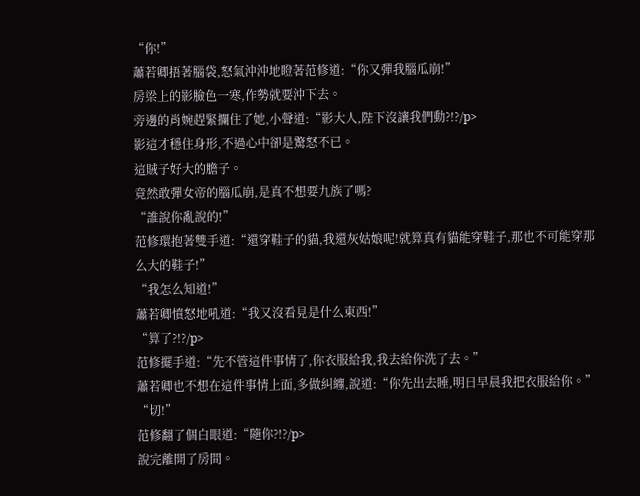“你!”
蕭若卿捂著腦袋,怒氣沖沖地瞪著范修道:“你又彈我腦瓜崩!”
房梁上的影臉色一寒,作勢就要沖下去。
旁邊的肖婉趕緊攔住了她,小聲道:“影大人,陛下沒讓我們動?!?/p>
影這才穩住身形,不過心中卻是驚怒不已。
這賊子好大的膽子。
竟然敢彈女帝的腦瓜崩,是真不想要九族了嗎?
“誰說你亂說的!”
范修環抱著雙手道:“還穿鞋子的貓,我還灰姑娘呢!就算真有貓能穿鞋子,那也不可能穿那么大的鞋子!”
“我怎么知道!”
蕭若卿憤怒地吼道:“我又沒看見是什么東西!”
“算了?!?/p>
范修擺手道:“先不管這件事情了,你衣服給我,我去給你洗了去。”
蕭若卿也不想在這件事情上面,多做糾纏,說道:“你先出去睡,明日早晨我把衣服給你。”
“切!”
范修翻了個白眼道:“隨你?!?/p>
說完離開了房間。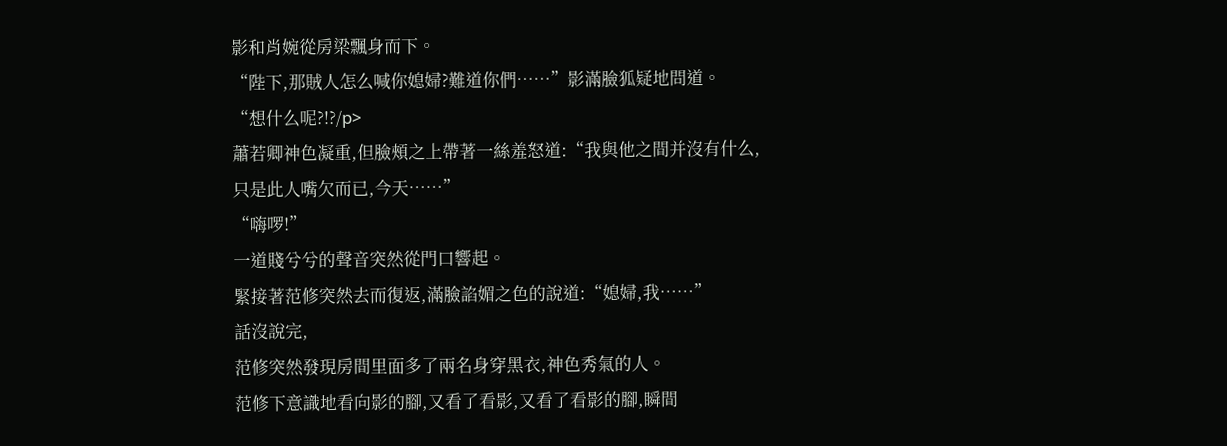影和肖婉從房梁飄身而下。
“陛下,那賊人怎么喊你媳婦?難道你們……”影滿臉狐疑地問道。
“想什么呢?!?/p>
蕭若卿神色凝重,但臉頰之上帶著一絲羞怒道:“我與他之間并沒有什么,只是此人嘴欠而已,今天……”
“嗨啰!”
一道賤兮兮的聲音突然從門口響起。
緊接著范修突然去而復返,滿臉諂媚之色的說道:“媳婦,我……”
話沒說完,
范修突然發現房間里面多了兩名身穿黑衣,神色秀氣的人。
范修下意識地看向影的腳,又看了看影,又看了看影的腳,瞬間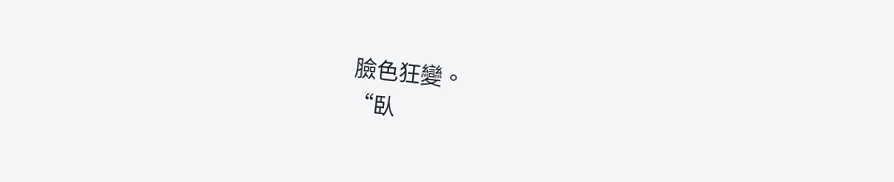臉色狂變。
“臥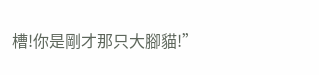槽!你是剛才那只大腳貓!”